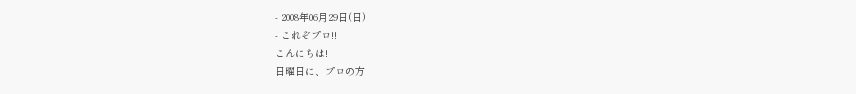- 2008年06月29日(日)
- これぞプロ!!
こんにちは!
日曜日に、プロの方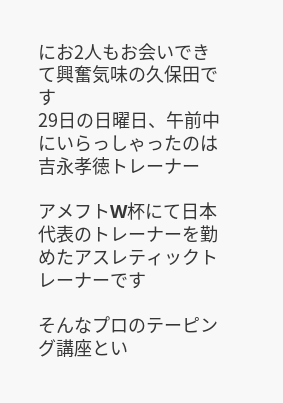にお2人もお会いできて興奮気味の久保田です
29日の日曜日、午前中にいらっしゃったのは
吉永孝徳トレーナー

アメフトW杯にて日本代表のトレーナーを勤めたアスレティックトレーナーです

そんなプロのテーピング講座とい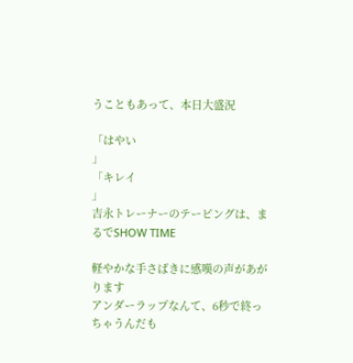うこともあって、本日大盛況

「はやい
」
「キレイ
」
吉永トレーナーのテーピングは、まるでSHOW TIME

軽やかな手さばきに感嘆の声があがります
アンダーラップなんて、6秒で終っちゃうんだも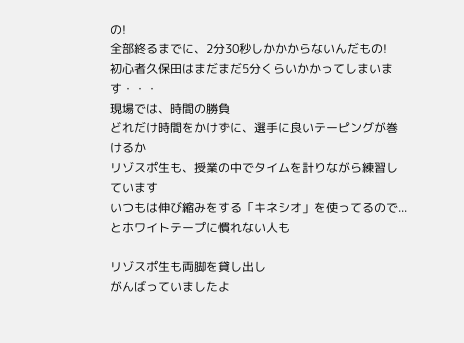の!
全部終るまでに、2分30秒しかかからないんだもの!
初心者久保田はまだまだ5分くらいかかってしまいます・・・
現場では、時間の勝負
どれだけ時間をかけずに、選手に良いテーピングが巻けるか
リゾスポ生も、授業の中でタイムを計りながら練習しています
いつもは伸び縮みをする「キネシオ」を使ってるので...とホワイトテープに慣れない人も

リゾスポ生も両脚を貸し出し
がんばっていましたよ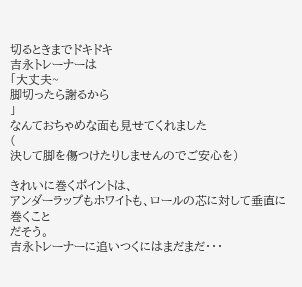切るときまでドキドキ
吉永トレーナーは
「大丈夫~
脚切ったら謝るから
」
なんておちゃめな面も見せてくれました
(
決して脚を傷つけたりしませんのでご安心を)

きれいに巻くポイントは、
アンダーラップもホワイトも、ロールの芯に対して垂直に巻くこと
だそう。
吉永トレーナーに追いつくにはまだまだ・・・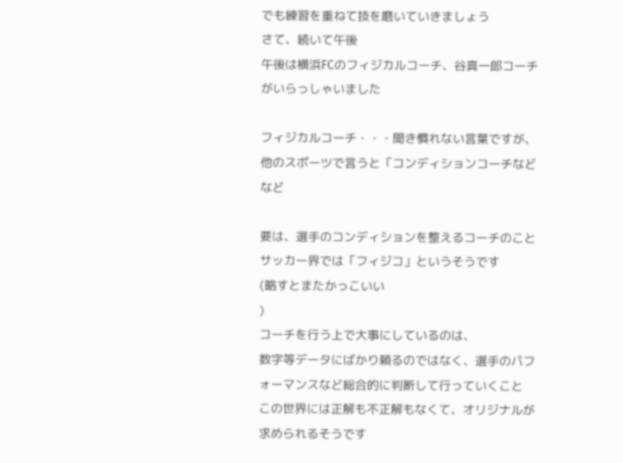でも練習を重ねて技を磨いていきましょう
さて、続いて午後
午後は横浜FCのフィジカルコーチ、谷真一郎コーチがいらっしゃいました

フィジカルコーチ・・・聞き慣れない言葉ですが、
他のスポーツで言うと「コンディションコーチなどなど

要は、選手のコンディションを整えるコーチのこと
サッカー界では「フィジコ」というそうです
(略すとまたかっこいい
)
コーチを行う上で大事にしているのは、
数字等データにばかり頼るのではなく、選手のパフォーマンスなど総合的に判断して行っていくこと
この世界には正解も不正解もなくて、オリジナルが求められるそうです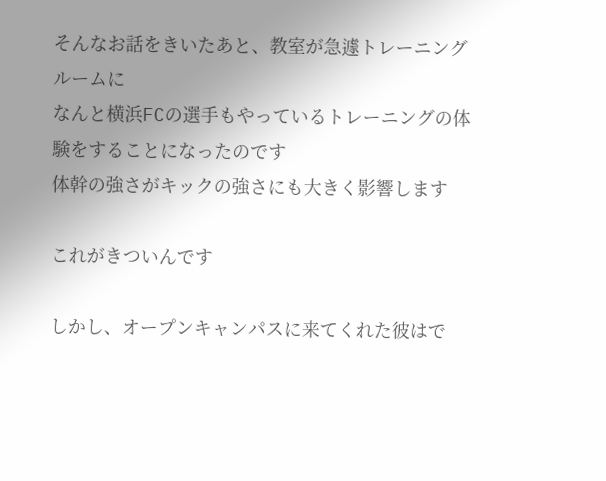そんなお話をきいたあと、教室が急遽トレーニングルームに
なんと横浜FCの選手もやっているトレーニングの体験をすることになったのです
体幹の強さがキックの強さにも大きく影響します

これがきついんです

しかし、オープンキャンパスに来てくれた彼はで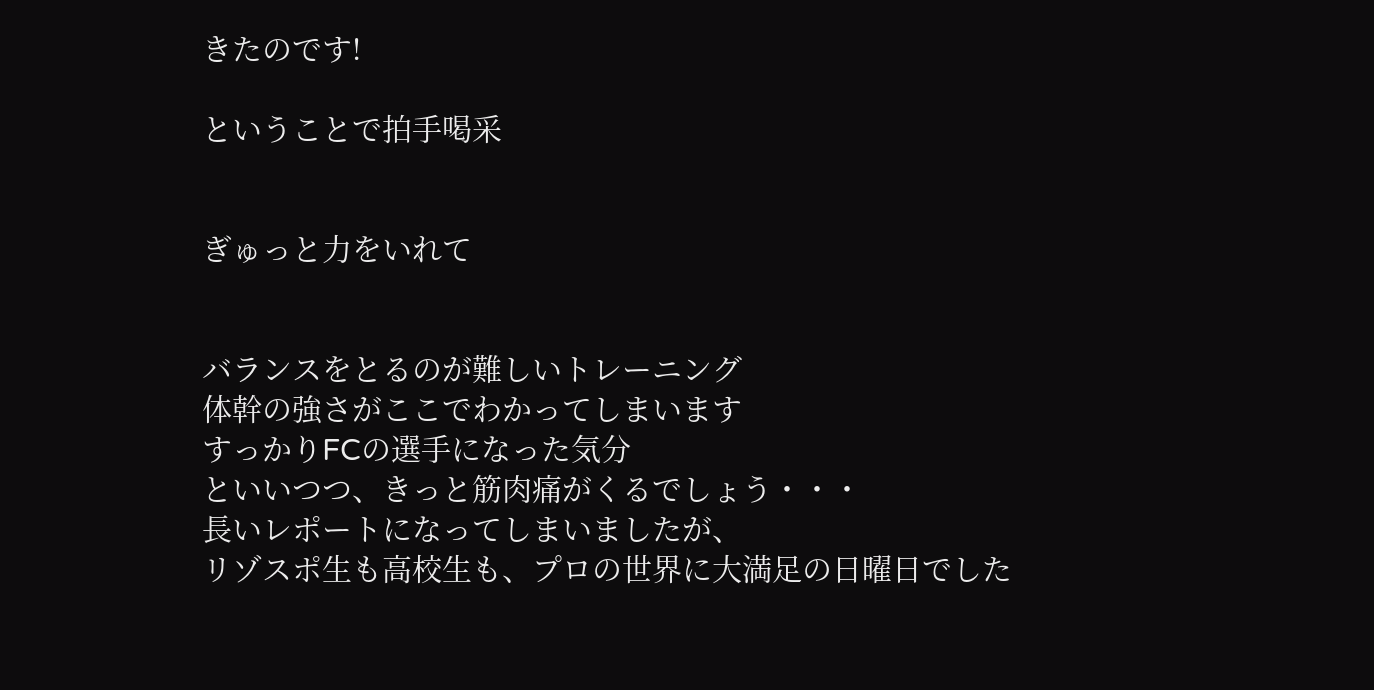きたのです!

ということで拍手喝采


ぎゅっと力をいれて


バランスをとるのが難しいトレーニング
体幹の強さがここでわかってしまいます
すっかりFCの選手になった気分
といいつつ、きっと筋肉痛がくるでしょう・・・
長いレポートになってしまいましたが、
リゾスポ生も高校生も、プロの世界に大満足の日曜日でした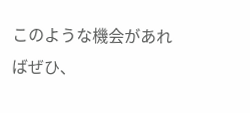このような機会があればぜひ、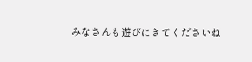みなさんも遊びにきてくださいね